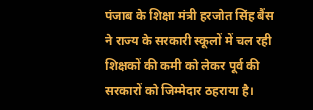पंजाब के शिक्षा मंत्री हरजोत सिंह बैंस ने राज्य के सरकारी स्कूलों में चल रही शिक्षकों की कमी को लेकर पूर्व की सरकारों को जिम्मेदार ठहराया है।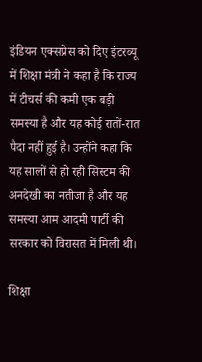इंडियन एक्सप्रेस को दिए इंटरव्यू में शिक्षा मंत्री ने कहा है कि राज्य में टीचर्स की कमी एक बड़ी समस्या है और यह कोई रातों-रात पैदा नहीं हुई है। उन्होंने कहा कि यह सालों से हो रही सिस्टम की अनदेखी का नतीजा है और यह समस्या आम आदमी पार्टी की सरकार को विरासत में मिली थी।

शिक्षा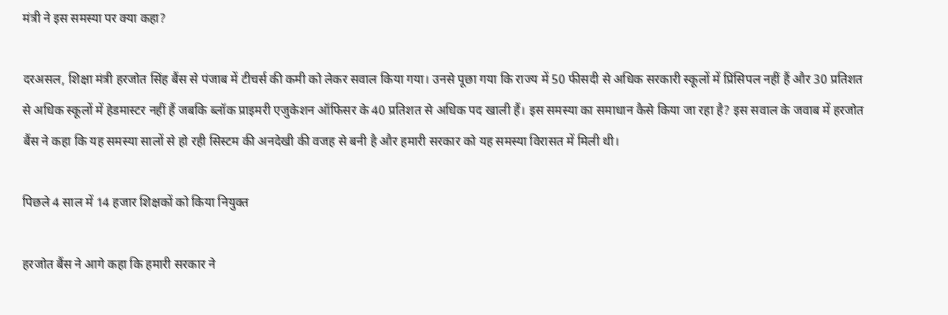मंत्री ने इस समस्या पर क्या कहा?

दरअसल, शिक्षा मंत्री हरजोत सिंह बैंस से पंजाब में टीचर्स की कमी को लेकर सवाल किया गया। उनसे पूछा गया कि राज्य में 50 फीसदी से अधिक सरकारी स्कूलों में प्रिंसिपल नहीं हैं और 30 प्रतिशत से अधिक स्कूलों में हेडमास्टर नहीं हैं जबकि ब्लॉक प्राइमरी एजुकेशन ऑफिसर के 40 प्रतिशत से अधिक पद खाली हैं। इस समस्या का समाधान कैसे किया जा रहा है? इस सवाल के जवाब में हरजोत बैंस ने कहा कि यह समस्या सालों से हो रही सिस्टम की अनदेखी की वजह से बनी है और हमारी सरकार को यह समस्या विरासत में मिली थी।

पिछले 4 साल में 14 हजार शिक्षकों को किया नियुक्त

हरजोत बैंस ने आगे कहा कि हमारी सरकार ने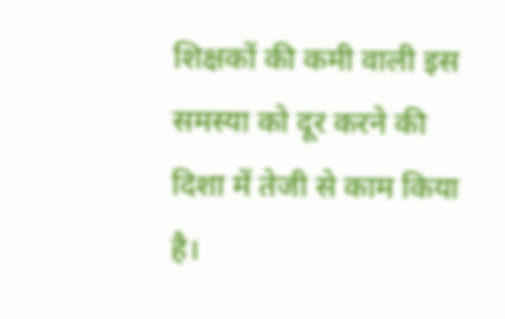शिक्षकों की कमी वाली इस समस्या को दूर करने की दिशा में तेजी से काम किया है।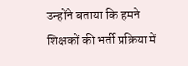उन्होंने बताया कि हमने शिक्षकों की भर्ती प्रक्रिया में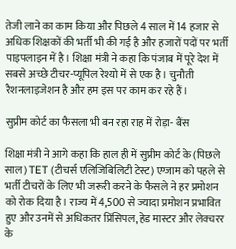तेजी लाने का काम किया और पिछले 4 साल में 14 हजार से अधिक शिक्षकों की भर्ती भी की गई है और हजारों पदों पर भर्ती पाइपलाइन में है। शिक्षा मंत्री ने कहा कि पंजाब में पूरे देश में सबसे अच्छे टीचर-प्यूपिल रेश्यो में से एक है। चुनौती रैशनलाइजेशन है और हम इस पर काम कर रहे हैं।

सुप्रीम कोर्ट का फैसला भी बन रहा राह में रोड़ा- बैंस

शिक्षा मंत्री ने आगे कहा कि हाल ही में सुप्रीम कोर्ट के (पिछले साल) TET (टीचर्स एलिजिबिलिटी टेस्ट) एग्जाम को पहले से भर्ती टीचरों के लिए भी जरूरी करने के फैसले ने हर प्रमोशन को रोक दिया है। राज्य में 4,500 से ज्यादा प्रमोशन प्रभावित हुए और उनमें से अधिकतर प्रिंसिपल, हेड मास्टर और लेक्चरर के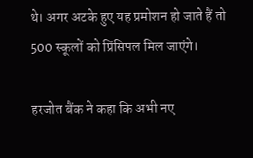थे। अगर अटके हुए यह प्रमोशन हो जाते हैं तो 500 स्कूलों को प्रिंसिपल मिल जाएंगे।

हरजोत बैंक ने कहा कि अभी नए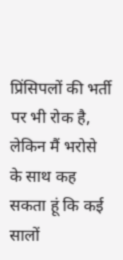प्रिंसिपलों की भर्ती पर भी रोक है, लेकिन मैं भरोसे के साथ कह सकता हूं कि कई सालों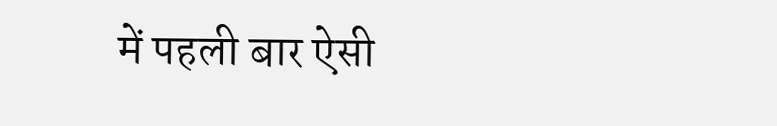में पहली बार ऐसी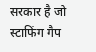सरकार है जो स्टाफिंग गैप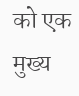को एक मुख्य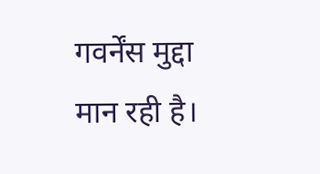गवर्नेंस मुद्दा मान रही है।